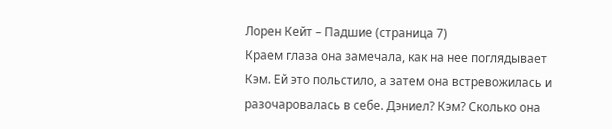Лорен Кейт – Падшие (страница 7)
Краем глаза она замечала, как на нее поглядывает Кэм. Ей это польстило, а затем она встревожилась и разочаровалась в себе. Дэниел? Кэм? Сколько она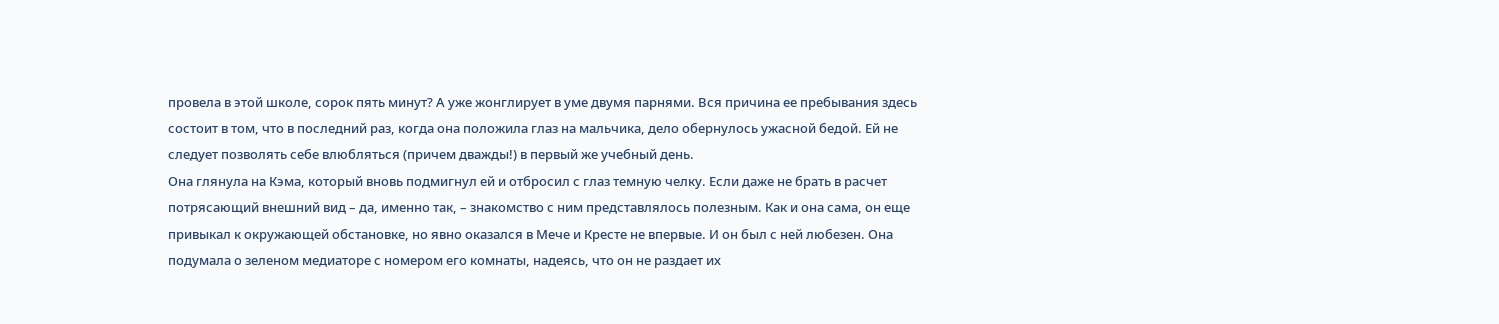провела в этой школе, сорок пять минут? А уже жонглирует в уме двумя парнями. Вся причина ее пребывания здесь состоит в том, что в последний раз, когда она положила глаз на мальчика, дело обернулось ужасной бедой. Ей не следует позволять себе влюбляться (причем дважды!) в первый же учебный день.
Она глянула на Кэма, который вновь подмигнул ей и отбросил с глаз темную челку. Если даже не брать в расчет потрясающий внешний вид – да, именно так, – знакомство с ним представлялось полезным. Как и она сама, он еще привыкал к окружающей обстановке, но явно оказался в Мече и Кресте не впервые. И он был с ней любезен. Она подумала о зеленом медиаторе с номером его комнаты, надеясь, что он не раздает их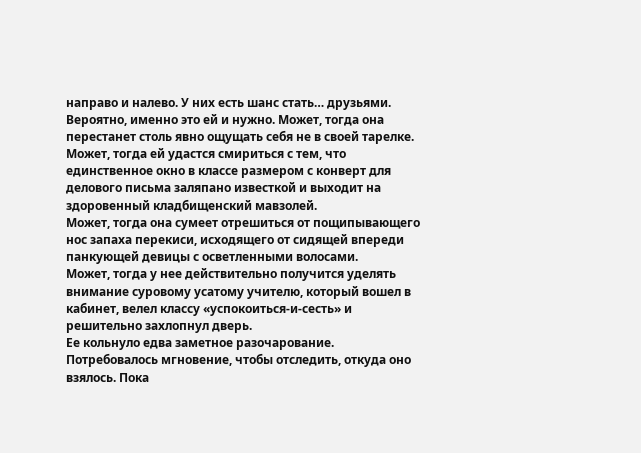направо и налево. У них есть шанс стать… друзьями. Вероятно, именно это ей и нужно. Может, тогда она перестанет столь явно ощущать себя не в своей тарелке.
Может, тогда ей удастся смириться с тем, что единственное окно в классе размером с конверт для делового письма заляпано известкой и выходит на здоровенный кладбищенский мавзолей.
Может, тогда она сумеет отрешиться от пощипывающего нос запаха перекиси, исходящего от сидящей впереди панкующей девицы с осветленными волосами.
Может, тогда у нее действительно получится уделять внимание суровому усатому учителю, который вошел в кабинет, велел классу «успокоиться-и-сесть» и решительно захлопнул дверь.
Ее кольнуло едва заметное разочарование. Потребовалось мгновение, чтобы отследить, откуда оно взялось. Пока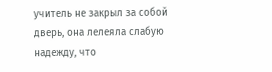учитель не закрыл за собой дверь, она лелеяла слабую надежду, что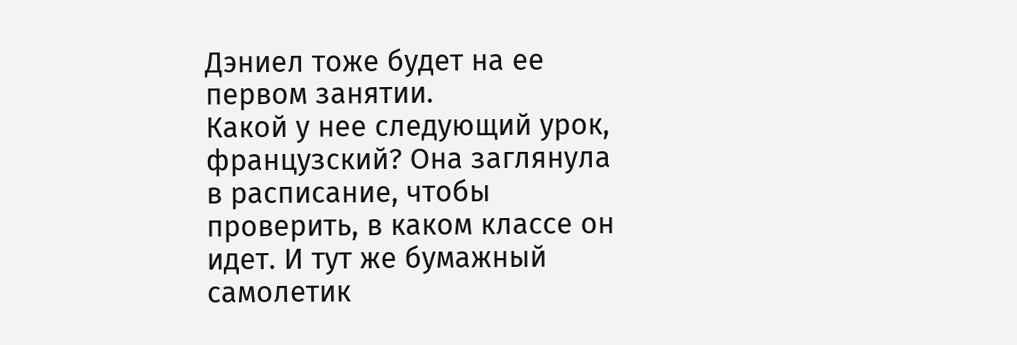Дэниел тоже будет на ее первом занятии.
Какой у нее следующий урок, французский? Она заглянула в расписание, чтобы проверить, в каком классе он идет. И тут же бумажный самолетик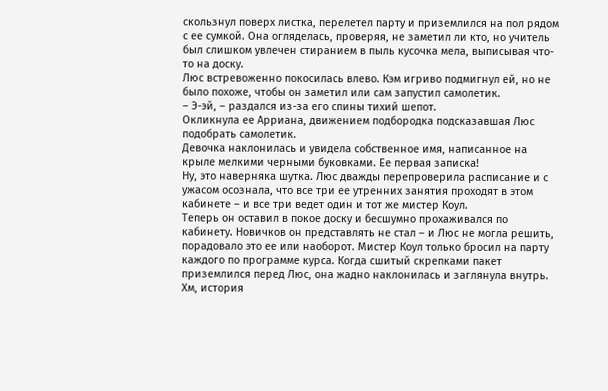скользнул поверх листка, перелетел парту и приземлился на пол рядом с ее сумкой. Она огляделась, проверяя, не заметил ли кто, но учитель был слишком увлечен стиранием в пыль кусочка мела, выписывая что-то на доску.
Люс встревоженно покосилась влево. Кэм игриво подмигнул ей, но не было похоже, чтобы он заметил или сам запустил самолетик.
– Э-эй, – раздался из-за его спины тихий шепот.
Окликнула ее Арриана, движением подбородка подсказавшая Люс подобрать самолетик.
Девочка наклонилась и увидела собственное имя, написанное на крыле мелкими черными буковками. Ее первая записка!
Ну, это наверняка шутка. Люс дважды перепроверила расписание и с ужасом осознала, что все три ее утренних занятия проходят в этом кабинете – и все три ведет один и тот же мистер Коул.
Теперь он оставил в покое доску и бесшумно прохаживался по кабинету. Новичков он представлять не стал – и Люс не могла решить, порадовало это ее или наоборот. Мистер Коул только бросил на парту каждого по программе курса. Когда сшитый скрепками пакет приземлился перед Люс, она жадно наклонилась и заглянула внутрь.
Хм, история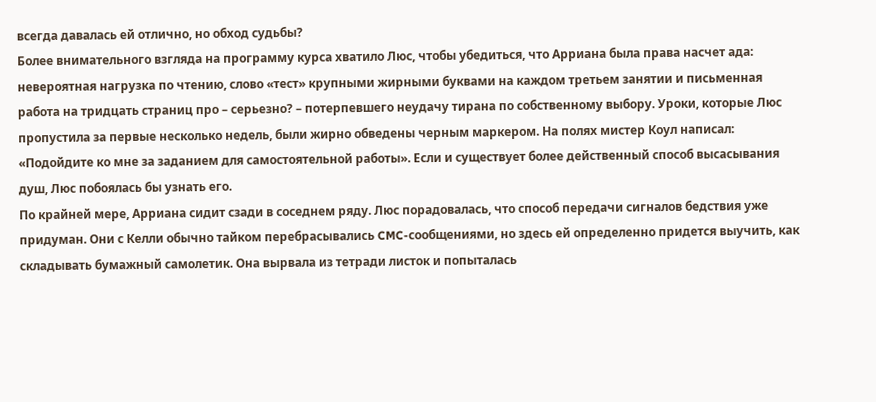всегда давалась ей отлично, но обход судьбы?
Более внимательного взгляда на программу курса хватило Люс, чтобы убедиться, что Арриана была права насчет ада: невероятная нагрузка по чтению, слово «тест» крупными жирными буквами на каждом третьем занятии и письменная работа на тридцать страниц про – серьезно? – потерпевшего неудачу тирана по собственному выбору. Уроки, которые Люс пропустила за первые несколько недель, были жирно обведены черным маркером. На полях мистер Коул написал: «Подойдите ко мне за заданием для самостоятельной работы». Если и существует более действенный способ высасывания душ, Люс побоялась бы узнать его.
По крайней мере, Арриана сидит сзади в соседнем ряду. Люс порадовалась, что способ передачи сигналов бедствия уже придуман. Они с Келли обычно тайком перебрасывались CMC-сообщениями, но здесь ей определенно придется выучить, как складывать бумажный самолетик. Она вырвала из тетради листок и попыталась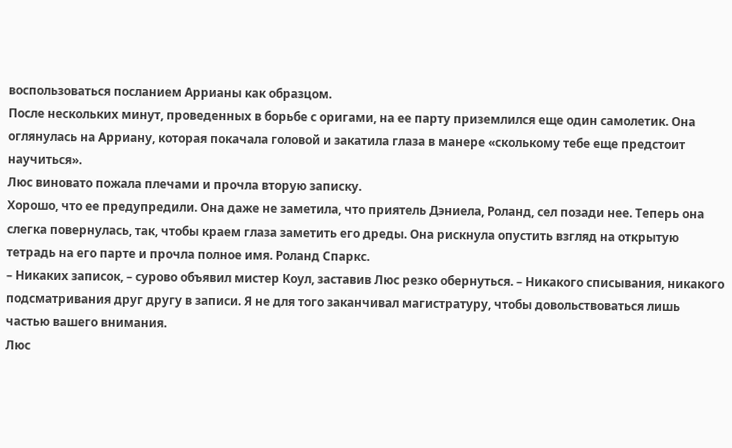воспользоваться посланием Аррианы как образцом.
После нескольких минут, проведенных в борьбе с оригами, на ее парту приземлился еще один самолетик. Она оглянулась на Арриану, которая покачала головой и закатила глаза в манере «сколькому тебе еще предстоит научиться».
Люс виновато пожала плечами и прочла вторую записку.
Хорошо, что ее предупредили. Она даже не заметила, что приятель Дэниела, Роланд, сел позади нее. Теперь она слегка повернулась, так, чтобы краем глаза заметить его дреды. Она рискнула опустить взгляд на открытую тетрадь на его парте и прочла полное имя. Роланд Спаркс.
– Никаких записок, – сурово объявил мистер Коул, заставив Люс резко обернуться. – Никакого списывания, никакого подсматривания друг другу в записи. Я не для того заканчивал магистратуру, чтобы довольствоваться лишь частью вашего внимания.
Люс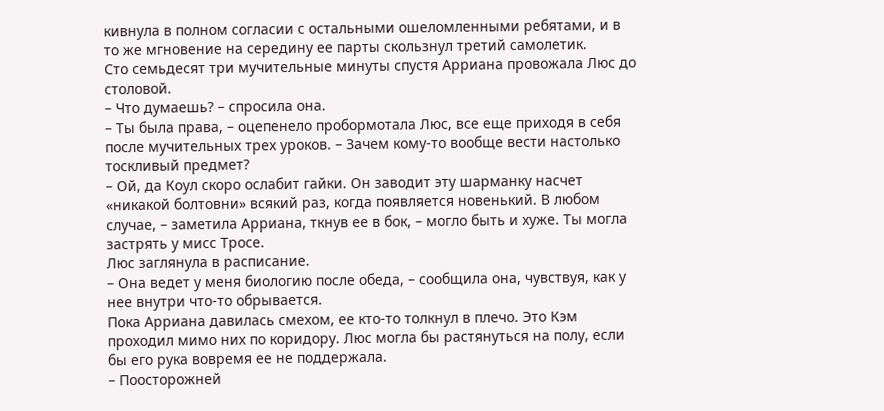кивнула в полном согласии с остальными ошеломленными ребятами, и в то же мгновение на середину ее парты скользнул третий самолетик.
Сто семьдесят три мучительные минуты спустя Арриана провожала Люс до столовой.
– Что думаешь? – спросила она.
– Ты была права, – оцепенело пробормотала Люс, все еще приходя в себя после мучительных трех уроков. – Зачем кому-то вообще вести настолько тоскливый предмет?
– Ой, да Коул скоро ослабит гайки. Он заводит эту шарманку насчет «никакой болтовни» всякий раз, когда появляется новенький. В любом случае, – заметила Арриана, ткнув ее в бок, – могло быть и хуже. Ты могла застрять у мисс Тросе.
Люс заглянула в расписание.
– Она ведет у меня биологию после обеда, – сообщила она, чувствуя, как у нее внутри что-то обрывается.
Пока Арриана давилась смехом, ее кто-то толкнул в плечо. Это Кэм проходил мимо них по коридору. Люс могла бы растянуться на полу, если бы его рука вовремя ее не поддержала.
– Поосторожней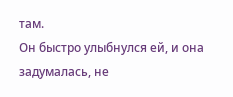там.
Он быстро улыбнулся ей, и она задумалась, не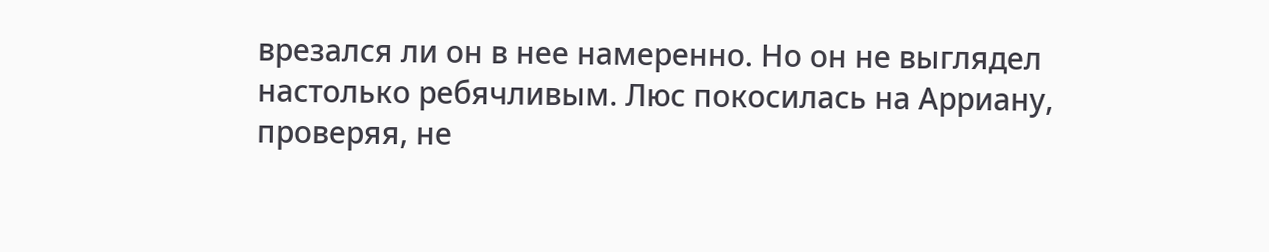врезался ли он в нее намеренно. Но он не выглядел настолько ребячливым. Люс покосилась на Арриану, проверяя, не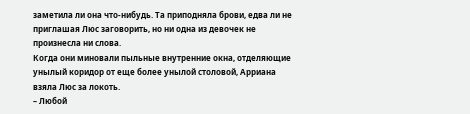заметила ли она что-нибудь. Та приподняла брови, едва ли не приглашая Люс заговорить, но ни одна из девочек не произнесла ни слова.
Когда они миновали пыльные внутренние окна, отделяющие унылый коридор от еще более унылой столовой, Арриана взяла Люс за локоть.
– Любой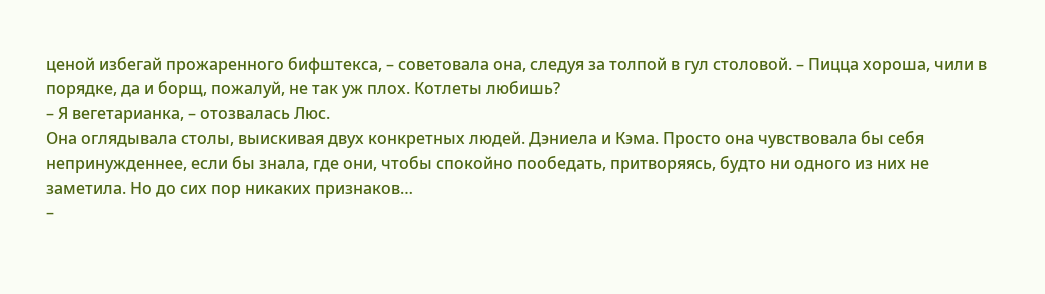ценой избегай прожаренного бифштекса, – советовала она, следуя за толпой в гул столовой. – Пицца хороша, чили в порядке, да и борщ, пожалуй, не так уж плох. Котлеты любишь?
– Я вегетарианка, – отозвалась Люс.
Она оглядывала столы, выискивая двух конкретных людей. Дэниела и Кэма. Просто она чувствовала бы себя непринужденнее, если бы знала, где они, чтобы спокойно пообедать, притворяясь, будто ни одного из них не заметила. Но до сих пор никаких признаков…
–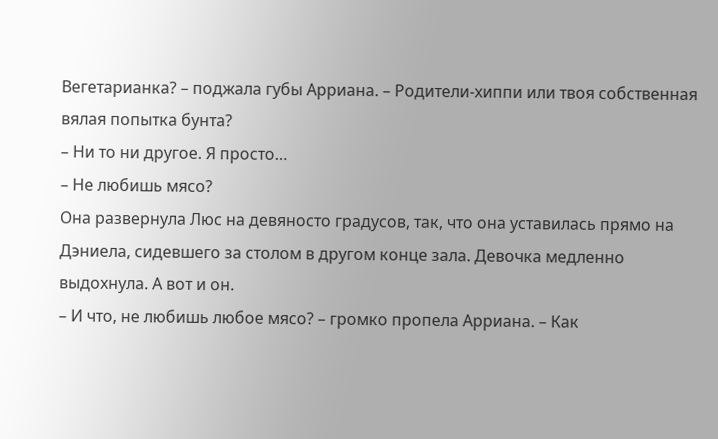Вегетарианка? – поджала губы Арриана. – Родители-хиппи или твоя собственная вялая попытка бунта?
– Ни то ни другое. Я просто…
– Не любишь мясо?
Она развернула Люс на девяносто градусов, так, что она уставилась прямо на Дэниела, сидевшего за столом в другом конце зала. Девочка медленно выдохнула. А вот и он.
– И что, не любишь любое мясо? – громко пропела Арриана. – Как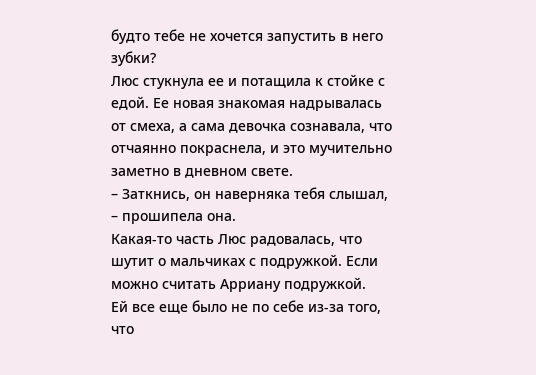будто тебе не хочется запустить в него зубки?
Люс стукнула ее и потащила к стойке с едой. Ее новая знакомая надрывалась от смеха, а сама девочка сознавала, что отчаянно покраснела, и это мучительно заметно в дневном свете.
– Заткнись, он наверняка тебя слышал, – прошипела она.
Какая-то часть Люс радовалась, что шутит о мальчиках с подружкой. Если можно считать Арриану подружкой.
Ей все еще было не по себе из-за того, что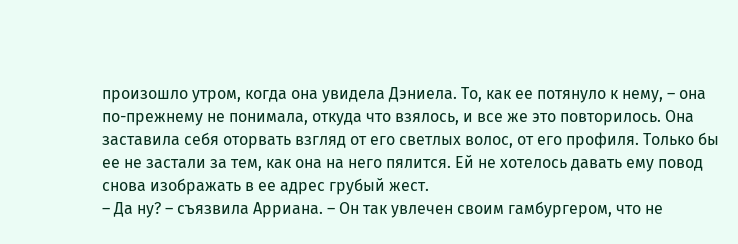произошло утром, когда она увидела Дэниела. То, как ее потянуло к нему, – она по-прежнему не понимала, откуда что взялось, и все же это повторилось. Она заставила себя оторвать взгляд от его светлых волос, от его профиля. Только бы ее не застали за тем, как она на него пялится. Ей не хотелось давать ему повод снова изображать в ее адрес грубый жест.
– Да ну? – съязвила Арриана. – Он так увлечен своим гамбургером, что не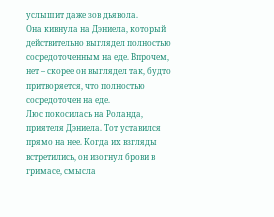услышит даже зов дьявола.
Она кивнула на Дэниела, который действительно выглядел полностью сосредоточенным на еде. Впрочем, нет – скорее он выглядел так, будто притворяется, что полностью сосредоточен на еде.
Люс покосилась на Роланда, приятеля Дэниела. Тот уставился прямо на нее. Когда их взгляды встретились, он изогнул брови в гримасе, смысла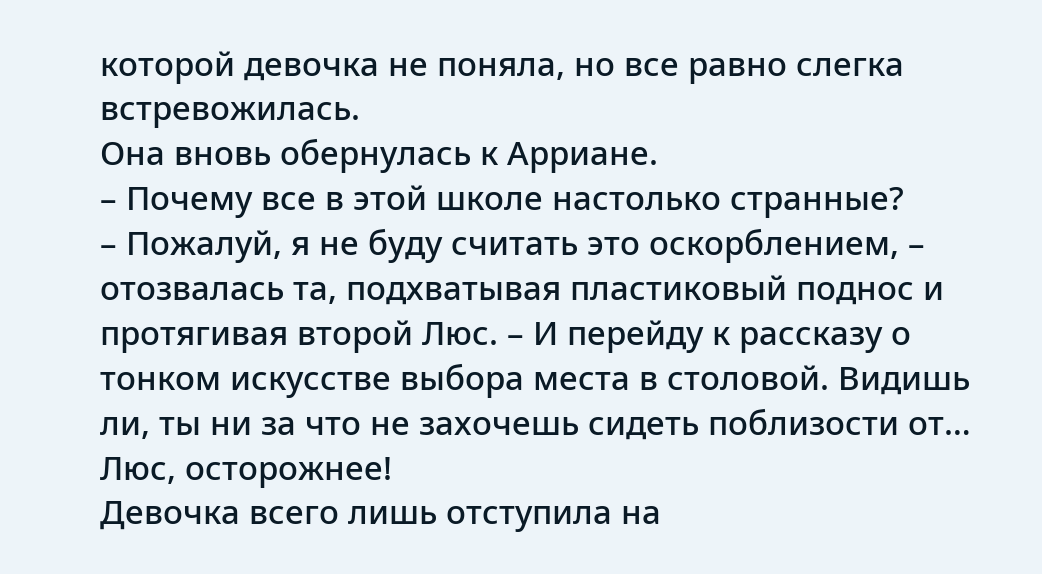которой девочка не поняла, но все равно слегка встревожилась.
Она вновь обернулась к Арриане.
– Почему все в этой школе настолько странные?
– Пожалуй, я не буду считать это оскорблением, – отозвалась та, подхватывая пластиковый поднос и протягивая второй Люс. – И перейду к рассказу о тонком искусстве выбора места в столовой. Видишь ли, ты ни за что не захочешь сидеть поблизости от… Люс, осторожнее!
Девочка всего лишь отступила на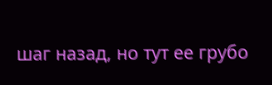шаг назад, но тут ее грубо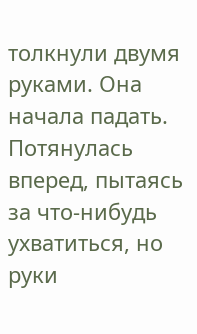толкнули двумя руками. Она начала падать.
Потянулась вперед, пытаясь за что-нибудь ухватиться, но руки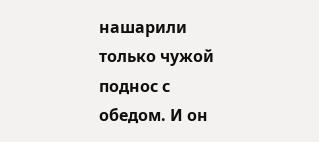нашарили только чужой поднос с обедом. И он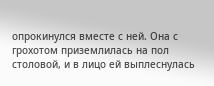опрокинулся вместе с ней. Она с грохотом приземлилась на пол столовой, и в лицо ей выплеснулась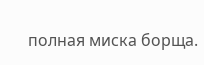полная миска борща.